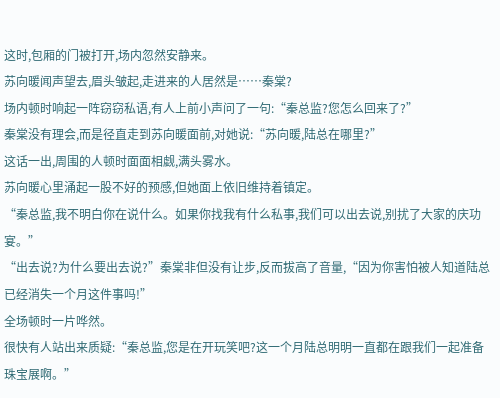这时,包厢的门被打开,场内忽然安静来。
苏向暖闻声望去,眉头皱起,走进来的人居然是……秦棠?
场内顿时响起一阵窃窃私语,有人上前小声问了一句:“秦总监?您怎么回来了?”
秦棠没有理会,而是径直走到苏向暖面前,对她说:“苏向暖,陆总在哪里?”
这话一出,周围的人顿时面面相觑,满头雾水。
苏向暖心里涌起一股不好的预感,但她面上依旧维持着镇定。
“秦总监,我不明白你在说什么。如果你找我有什么私事,我们可以出去说,别扰了大家的庆功宴。”
“出去说?为什么要出去说?”秦棠非但没有让步,反而拔高了音量,“因为你害怕被人知道陆总已经消失一个月这件事吗!”
全场顿时一片哗然。
很快有人站出来质疑:“秦总监,您是在开玩笑吧?这一个月陆总明明一直都在跟我们一起准备珠宝展啊。”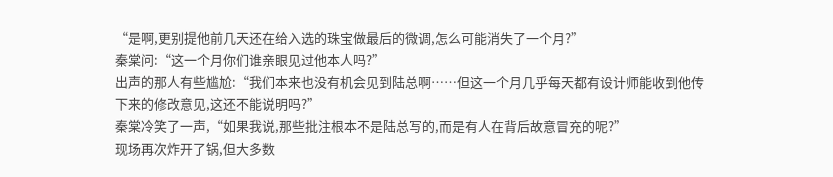“是啊,更别提他前几天还在给入选的珠宝做最后的微调,怎么可能消失了一个月?”
秦棠问:“这一个月你们谁亲眼见过他本人吗?”
出声的那人有些尴尬:“我们本来也没有机会见到陆总啊……但这一个月几乎每天都有设计师能收到他传下来的修改意见,这还不能说明吗?”
秦棠冷笑了一声,“如果我说,那些批注根本不是陆总写的,而是有人在背后故意冒充的呢?”
现场再次炸开了锅,但大多数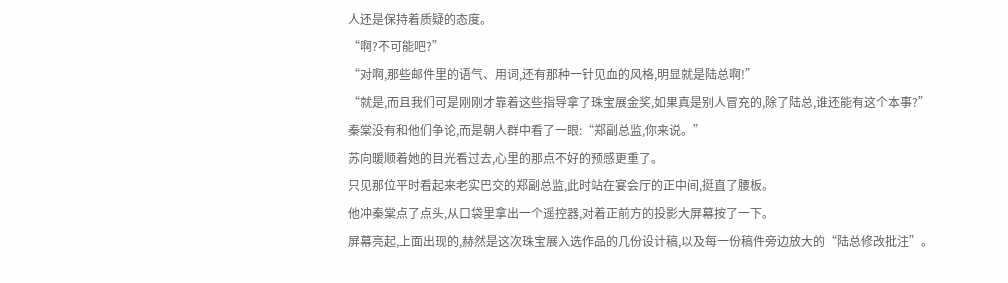人还是保持着质疑的态度。
“啊?不可能吧?”
“对啊,那些邮件里的语气、用词,还有那种一针见血的风格,明显就是陆总啊!”
“就是,而且我们可是刚刚才靠着这些指导拿了珠宝展金奖,如果真是别人冒充的,除了陆总,谁还能有这个本事?”
秦棠没有和他们争论,而是朝人群中看了一眼:“郑副总监,你来说。”
苏向暖顺着她的目光看过去,心里的那点不好的预感更重了。
只见那位平时看起来老实巴交的郑副总监,此时站在宴会厅的正中间,挺直了腰板。
他冲秦棠点了点头,从口袋里拿出一个遥控器,对着正前方的投影大屏幕按了一下。
屏幕亮起,上面出现的,赫然是这次珠宝展入选作品的几份设计稿,以及每一份稿件旁边放大的“陆总修改批注”。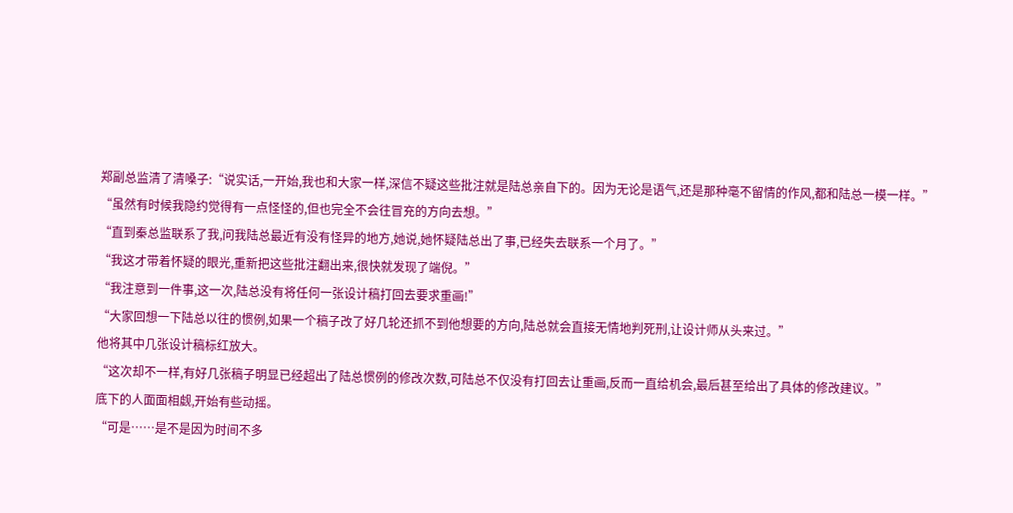郑副总监清了清嗓子:“说实话,一开始,我也和大家一样,深信不疑这些批注就是陆总亲自下的。因为无论是语气,还是那种毫不留情的作风,都和陆总一模一样。”
“虽然有时候我隐约觉得有一点怪怪的,但也完全不会往冒充的方向去想。”
“直到秦总监联系了我,问我陆总最近有没有怪异的地方,她说,她怀疑陆总出了事,已经失去联系一个月了。”
“我这才带着怀疑的眼光,重新把这些批注翻出来,很快就发现了端倪。”
“我注意到一件事,这一次,陆总没有将任何一张设计稿打回去要求重画!”
“大家回想一下陆总以往的惯例,如果一个稿子改了好几轮还抓不到他想要的方向,陆总就会直接无情地判死刑,让设计师从头来过。”
他将其中几张设计稿标红放大。
“这次却不一样,有好几张稿子明显已经超出了陆总惯例的修改次数,可陆总不仅没有打回去让重画,反而一直给机会,最后甚至给出了具体的修改建议。”
底下的人面面相觑,开始有些动摇。
“可是……是不是因为时间不多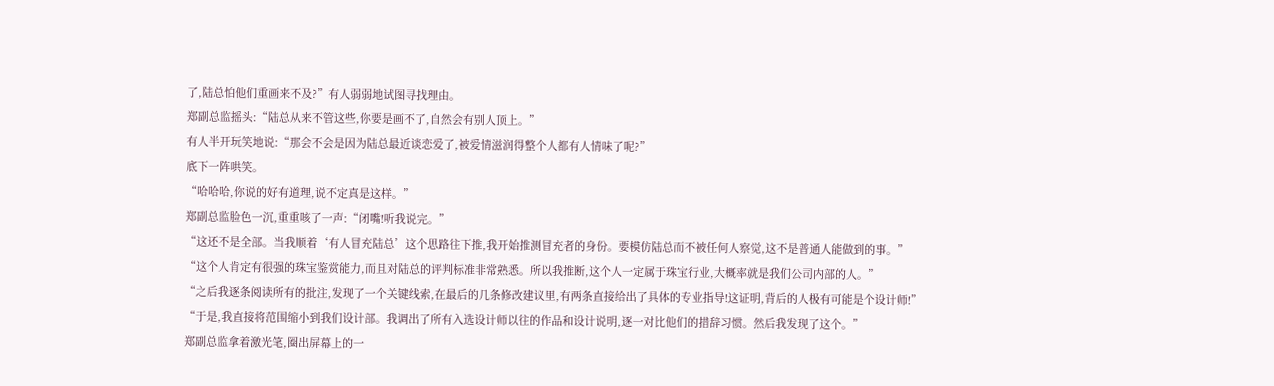了,陆总怕他们重画来不及?”有人弱弱地试图寻找理由。
郑副总监摇头:“陆总从来不管这些,你要是画不了,自然会有别人顶上。”
有人半开玩笑地说:“那会不会是因为陆总最近谈恋爱了,被爱情滋润得整个人都有人情味了呢?”
底下一阵哄笑。
“哈哈哈,你说的好有道理,说不定真是这样。”
郑副总监脸色一沉,重重咳了一声:“闭嘴!听我说完。”
“这还不是全部。当我顺着‘有人冒充陆总’这个思路往下推,我开始推测冒充者的身份。要模仿陆总而不被任何人察觉,这不是普通人能做到的事。”
“这个人肯定有很强的珠宝鉴赏能力,而且对陆总的评判标准非常熟悉。所以我推断,这个人一定属于珠宝行业,大概率就是我们公司内部的人。”
“之后我逐条阅读所有的批注,发现了一个关键线索,在最后的几条修改建议里,有两条直接给出了具体的专业指导!这证明,背后的人极有可能是个设计师!”
“于是,我直接将范围缩小到我们设计部。我调出了所有入选设计师以往的作品和设计说明,逐一对比他们的措辞习惯。然后我发现了这个。”
郑副总监拿着激光笔,圈出屏幕上的一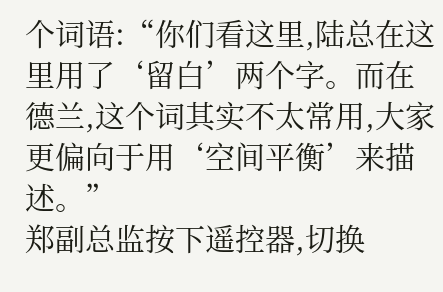个词语:“你们看这里,陆总在这里用了‘留白’两个字。而在德兰,这个词其实不太常用,大家更偏向于用‘空间平衡’来描述。”
郑副总监按下遥控器,切换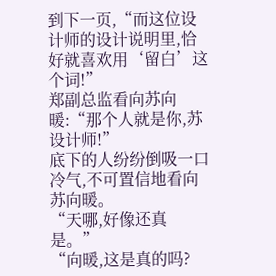到下一页,“而这位设计师的设计说明里,恰好就喜欢用‘留白’这个词!”
郑副总监看向苏向暖:“那个人就是你,苏设计师!”
底下的人纷纷倒吸一口冷气,不可置信地看向苏向暖。
“天哪,好像还真是。”
“向暖,这是真的吗?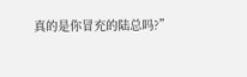真的是你冒充的陆总吗?”